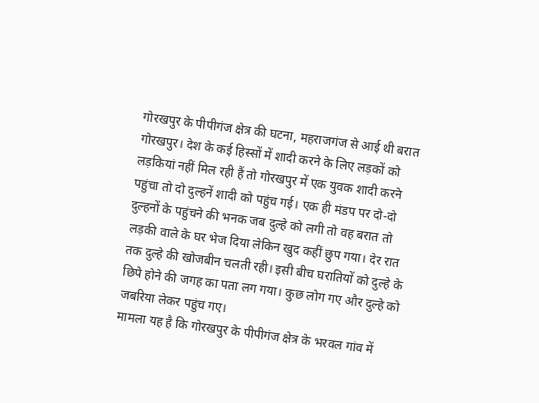गोरखपुर के पीपीगंज क्षेत्र की घटना, महराजगंज से आई थी बरात
गोरखपुर। देश के कई हिस्सों में शादी करने के लिए लड़कों को लड़कियां नहीं मिल रही हैं तो गोरखपुर में एक युवक शादी करने पहुंचा तो दो दुल्हनें शादी को पहुंच गई। एक ही मंडप पर दो-दो दुल्हनों के पहुंचने की भनक जब दुल्हे को लगी तो वह बरात तो लड़की वाले के घर भेज दिया लेकिन खुद कहीं छुप गया। देर रात तक दुल्हे की खोजबीन चलती रही। इसी बीच घरातियों को दुल्हे के छिपे होने की जगह का पता लग गया। कुछ लोग गए और दुल्हे को जबरिया लेकर पहुंच गए।
मामला यह है कि गोरखपुर के पीपीगंज क्षेत्र के भरवल गांव में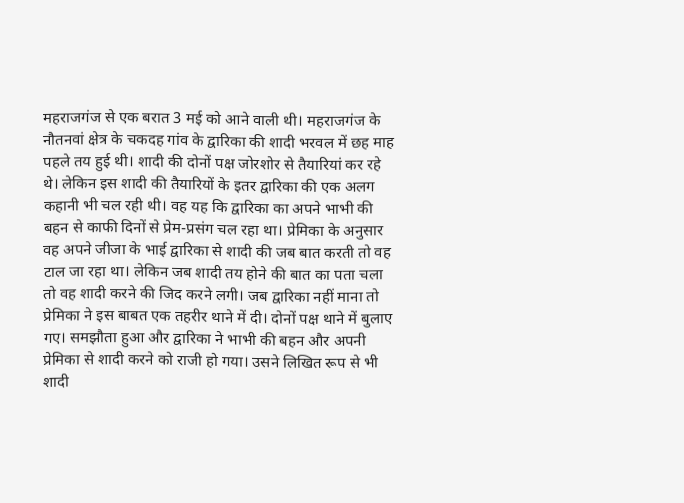महराजगंज से एक बरात 3 मई को आने वाली थी। महराजगंज के नौतनवां क्षेत्र के चकदह गांव के द्वारिका की शादी भरवल में छह माह पहले तय हुई थी। शादी की दोनों पक्ष जोरशोर से तैयारियां कर रहे थे। लेकिन इस शादी की तैयारियों के इतर द्वारिका की एक अलग कहानी भी चल रही थी। वह यह कि द्वारिका का अपने भाभी की बहन से काफी दिनों से प्रेम-प्रसंग चल रहा था। प्रेमिका के अनुसार वह अपने जीजा के भाई द्वारिका से शादी की जब बात करती तो वह टाल जा रहा था। लेकिन जब शादी तय होने की बात का पता चला तो वह शादी करने की जिद करने लगी। जब द्वारिका नहीं माना तो प्रेमिका ने इस बाबत एक तहरीर थाने में दी। दोनों पक्ष थाने में बुलाए गए। समझौता हुआ और द्वारिका ने भाभी की बहन और अपनी प्रेमिका से शादी करने को राजी हो गया। उसने लिखित रूप से भी शादी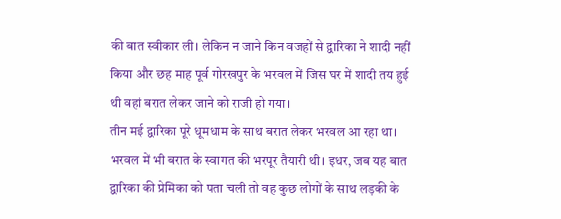की बात स्वीकार ली। लेकिन न जाने किन वजहों से द्वारिका ने शादी नहीं किया और छह माह पूर्व गोरखपुर के भरवल में जिस घर में शादी तय हुई थी वहां बरात लेकर जाने को राजी हो गया।
तीन मई द्वारिका पूरे धूमधाम के साथ बरात लेकर भरवल आ रहा था। भरवल में भी बरात के स्वागत की भरपूर तैयारी थी। इधर, जब यह बात द्वारिका की प्रेमिका को पता चली तो वह कुछ लोगों के साथ लड़की के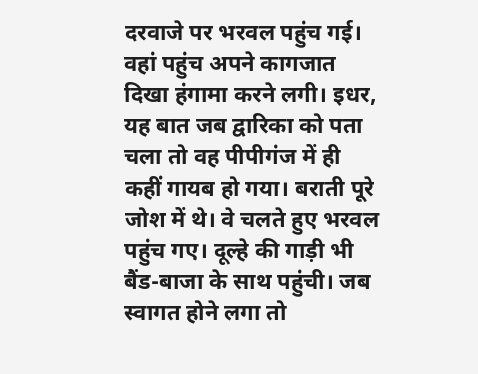दरवाजे पर भरवल पहुंच गई। वहां पहुंच अपने कागजात दिखा हंगामा करने लगी। इधर, यह बात जब द्वारिका को पता चला तो वह पीपीगंज में ही कहीं गायब हो गया। बराती पूरे जोश में थे। वे चलते हुए भरवल पहुंच गए। दूल्हे की गाड़ी भी बैंड-बाजा के साथ पहुंची। जब स्वागत होने लगा तो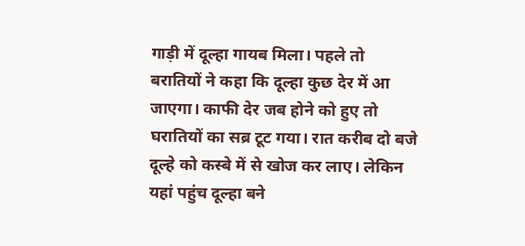गाड़ी में दूल्हा गायब मिला। पहले तो बरातियों ने कहा कि दूल्हा कुछ देर में आ जाएगा। काफी देर जब होने को हुए तो घरातियों का सब्र टूट गया। रात करीब दो बजे दूल्हे को कस्बे में से खोज कर लाए। लेकिन यहां पहुंच दूल्हा बने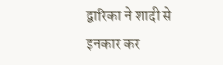द्वारिका ने शादी से इनकार कर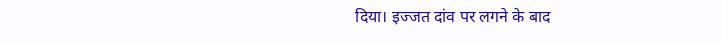दिया। इज्जत दांव पर लगने के बाद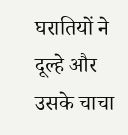घरातियों ने दूल्हे और उसके चाचा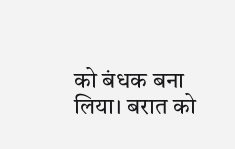को बंधक बना लिया। बरात को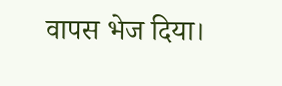वापस भेज दिया।